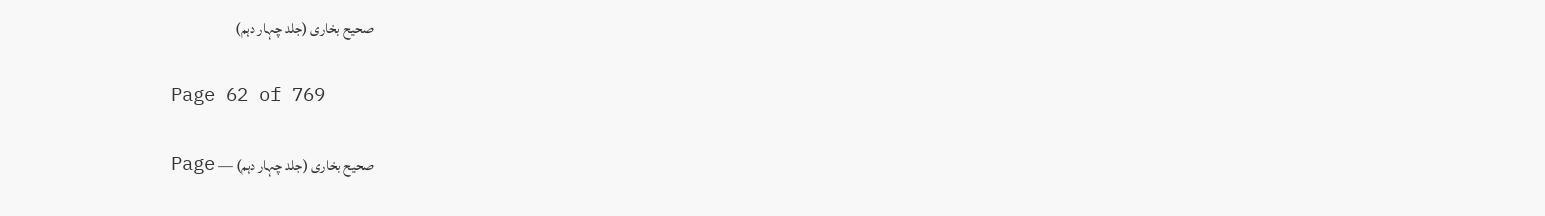صحیح بخاری (جلد چہار دہم)

Page 62 of 769

صحیح بخاری (جلد چہار دہم) — Page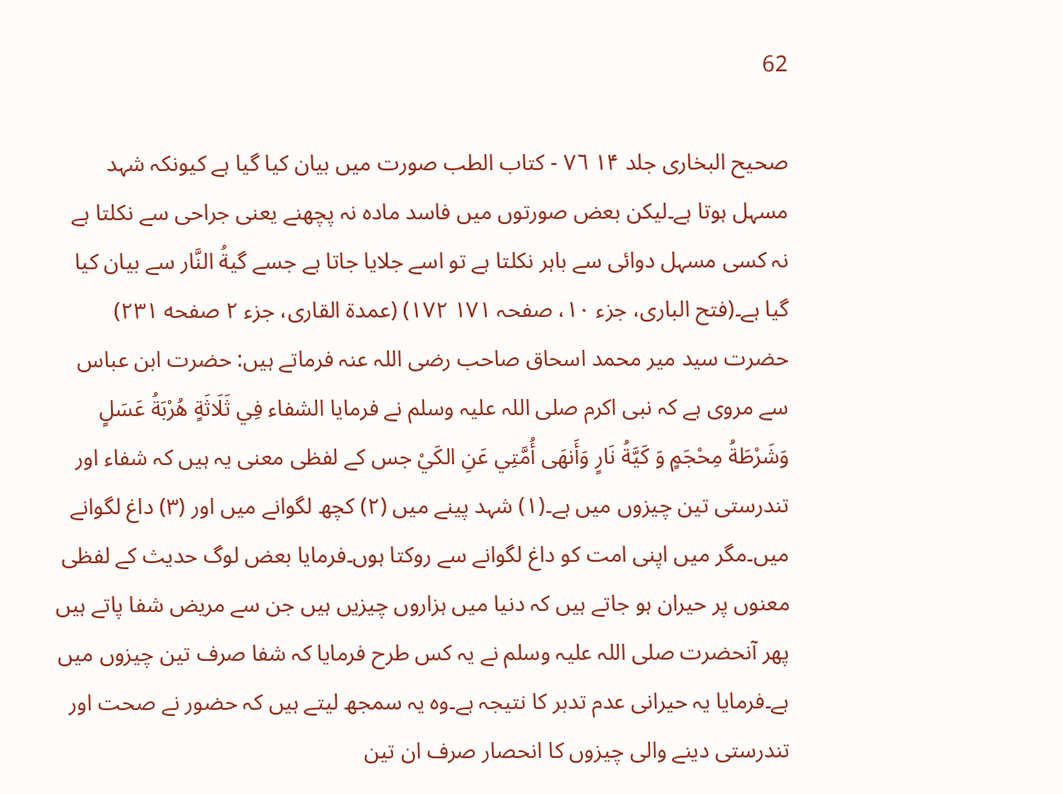62

صحیح البخاری جلد ۱۴ ٧٦ - كتاب الطب صورت میں بیان کیا گیا ہے کیونکہ شہد مسہل ہوتا ہے۔لیکن بعض صورتوں میں فاسد مادہ نہ پچھنے یعنی جراحی سے نکلتا ہے نہ کسی مسہل دوائی سے باہر نکلتا ہے تو اسے جلایا جاتا ہے جسے گیةُ النَّار سے بیان کیا گیا ہے۔(فتح الباری، جزء ۱۰، صفحہ ۱۷۱ ۱۷۲) (عمدۃ القاری، جزء ۲ صفحه ۲۳۱) حضرت سید میر محمد اسحاق صاحب رضی اللہ عنہ فرماتے ہیں: حضرت ابن عباس سے مروی ہے کہ نبی اکرم صلی اللہ علیہ وسلم نے فرمایا الشفاء فِي ثَلَاثَةٍ هُرْبَةُ عَسَلٍ وَشَرْطَةُ مِحْجَمٍ وَ كَيَّةُ نَارٍ وَأَنهَى أُمَّتِي عَنِ الكَيْ جس کے لفظی معنی یہ ہیں کہ شفاء اور تندرستی تین چیزوں میں ہے۔(۱) شہد پینے میں (۲) کچھ لگوانے میں اور (۳) داغ لگوانے میں۔مگر میں اپنی امت کو داغ لگوانے سے روکتا ہوں۔فرمایا بعض لوگ حدیث کے لفظی معنوں پر حیران ہو جاتے ہیں کہ دنیا میں ہزاروں چیزیں ہیں جن سے مریض شفا پاتے ہیں پھر آنحضرت صلی اللہ علیہ وسلم نے یہ کس طرح فرمایا کہ شفا صرف تین چیزوں میں ہے۔فرمایا یہ حیرانی عدم تدبر کا نتیجہ ہے۔وہ یہ سمجھ لیتے ہیں کہ حضور نے صحت اور تندرستی دینے والی چیزوں کا انحصار صرف ان تین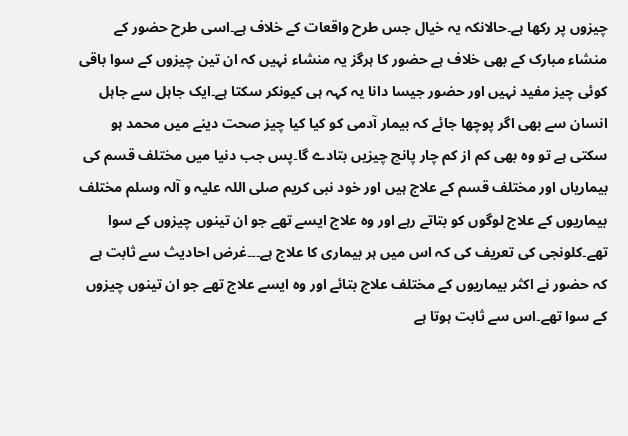چیزوں پر رکھا ہے۔حالانکہ یہ خیال جس طرح واقعات کے خلاف ہے۔اسی طرح حضور کے منشاء مبارک کے بھی خلاف ہے حضور کا ہرگز یہ منشاء نہیں کہ ان تین چیزوں کے سوا باقی کوئی چیز مفید نہیں اور حضور جیسا دانا یہ کہہ ہی کیونکر سکتا ہے۔ایک جاہل سے جاہل انسان سے بھی اگر پوچھا جائے کہ بیمار آدمی کو کیا کیا چیز صحت دینے میں محمد ہو سکتی ہے تو وہ بھی کم از کم چار پانچ چیزیں بتادے گا۔پس جب دنیا میں مختلف قسم کی بیماریاں اور مختلف قسم کے علاج ہیں اور خود نبی کریم صلی اللہ علیہ و آلہ وسلم مختلف بیماریوں کے علاج لوگوں کو بتاتے رہے اور وہ علاج ایسے تھے جو ان تینوں چیزوں کے سوا تھے۔کلونجی کی تعریف کی کہ اس میں ہر بیماری کا علاج ہے۔۔۔غرض احادیث سے ثابت ہے کہ حضور نے اکثر بیماریوں کے مختلف علاج بتائے اور وہ ایسے علاج تھے جو ان تینوں چیزوں کے سوا تھے۔اس سے ثابت ہوتا ہے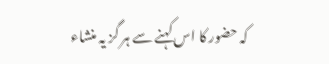کہ حضور کا اس کہنے سے ہر گز یہ منشاء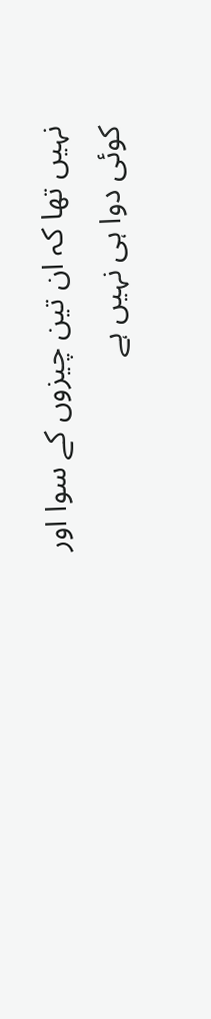نہیں تھا کہ ان تین چیزوں کے سوا اور کوئی دوا ہی نہیں ہے